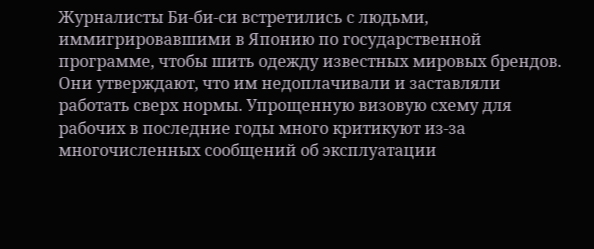Журналисты Би-би-си встретились с людьми, иммигрировавшими в Японию по государственной программе, чтобы шить одежду известных мировых брендов. Они утверждают, что им недоплачивали и заставляли работать сверх нормы. Упрощенную визовую схему для рабочих в последние годы много критикуют из-за многочисленных сообщений об эксплуатации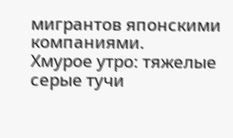мигрантов японскими компаниями.
Хмурое утро: тяжелые серые тучи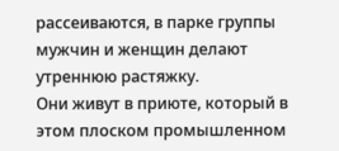рассеиваются, в парке группы мужчин и женщин делают утреннюю растяжку.
Они живут в приюте, который в этом плоском промышленном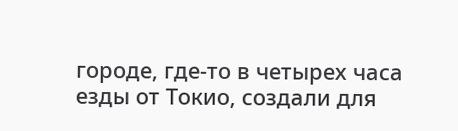городе, где-то в четырех часа езды от Токио, создали для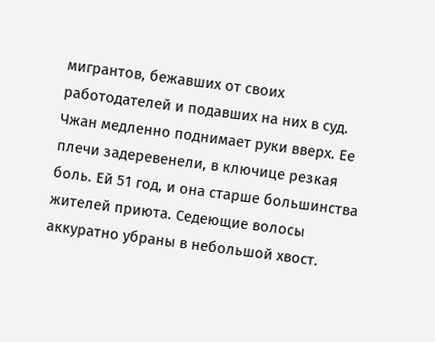мигрантов, бежавших от своих работодателей и подавших на них в суд.
Чжан медленно поднимает руки вверх. Ее плечи задеревенели, в ключице резкая боль. Ей 51 год, и она старше большинства жителей приюта. Седеющие волосы аккуратно убраны в небольшой хвост.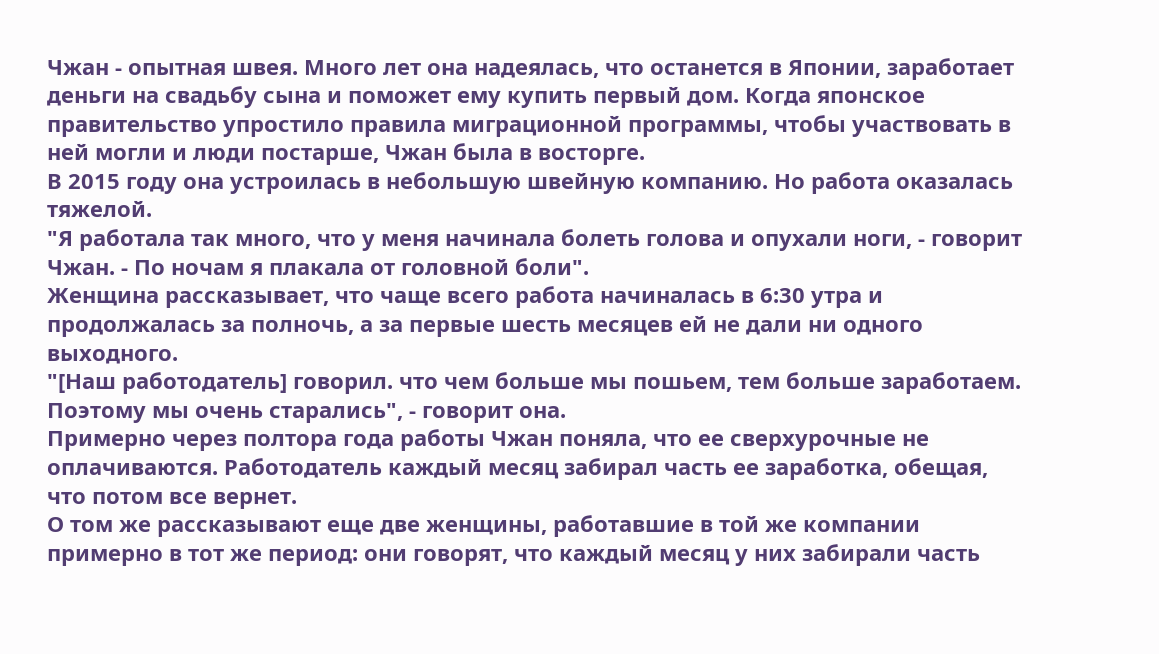Чжан - опытная швея. Много лет она надеялась, что останется в Японии, заработает деньги на свадьбу сына и поможет ему купить первый дом. Когда японское правительство упростило правила миграционной программы, чтобы участвовать в ней могли и люди постарше, Чжан была в восторге.
В 2015 году она устроилась в небольшую швейную компанию. Но работа оказалась тяжелой.
"Я работала так много, что у меня начинала болеть голова и опухали ноги, - говорит Чжан. - По ночам я плакала от головной боли".
Женщина рассказывает, что чаще всего работа начиналась в 6:30 утра и продолжалась за полночь, а за первые шесть месяцев ей не дали ни одного выходного.
"[Наш работодатель] говорил. что чем больше мы пошьем, тем больше заработаем. Поэтому мы очень старались", - говорит она.
Примерно через полтора года работы Чжан поняла, что ее сверхурочные не оплачиваются. Работодатель каждый месяц забирал часть ее заработка, обещая, что потом все вернет.
О том же рассказывают еще две женщины, работавшие в той же компании примерно в тот же период: они говорят, что каждый месяц у них забирали часть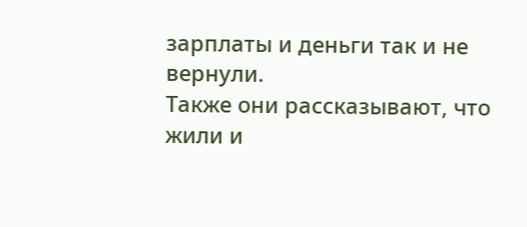зарплаты и деньги так и не вернули.
Также они рассказывают, что жили и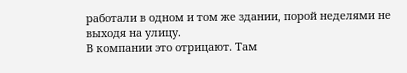работали в одном и том же здании, порой неделями не выходя на улицу.
В компании это отрицают. Там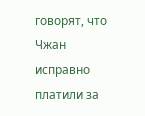говорят, что Чжан исправно платили за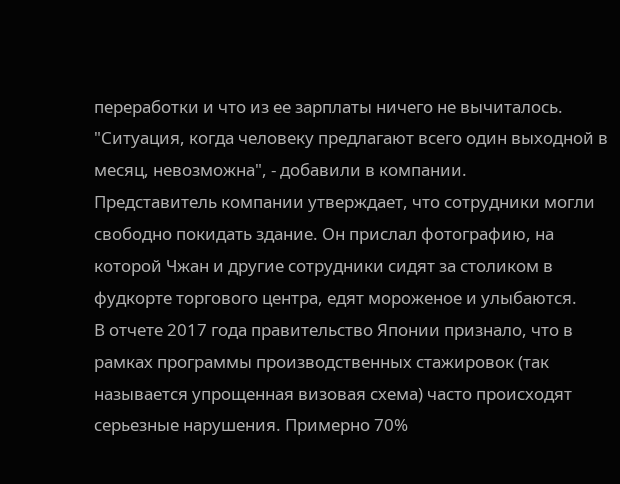переработки и что из ее зарплаты ничего не вычиталось. "Ситуация, когда человеку предлагают всего один выходной в месяц, невозможна", - добавили в компании.
Представитель компании утверждает, что сотрудники могли свободно покидать здание. Он прислал фотографию, на которой Чжан и другие сотрудники сидят за столиком в фудкорте торгового центра, едят мороженое и улыбаются.
В отчете 2017 года правительство Японии признало, что в рамках программы производственных стажировок (так называется упрощенная визовая схема) часто происходят серьезные нарушения. Примерно 70%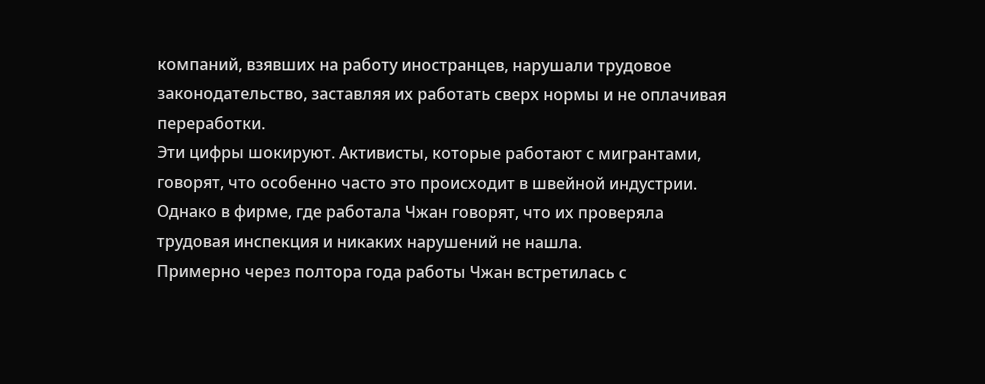компаний, взявших на работу иностранцев, нарушали трудовое законодательство, заставляя их работать сверх нормы и не оплачивая переработки.
Эти цифры шокируют. Активисты, которые работают с мигрантами, говорят, что особенно часто это происходит в швейной индустрии.
Однако в фирме, где работала Чжан говорят, что их проверяла трудовая инспекция и никаких нарушений не нашла.
Примерно через полтора года работы Чжан встретилась с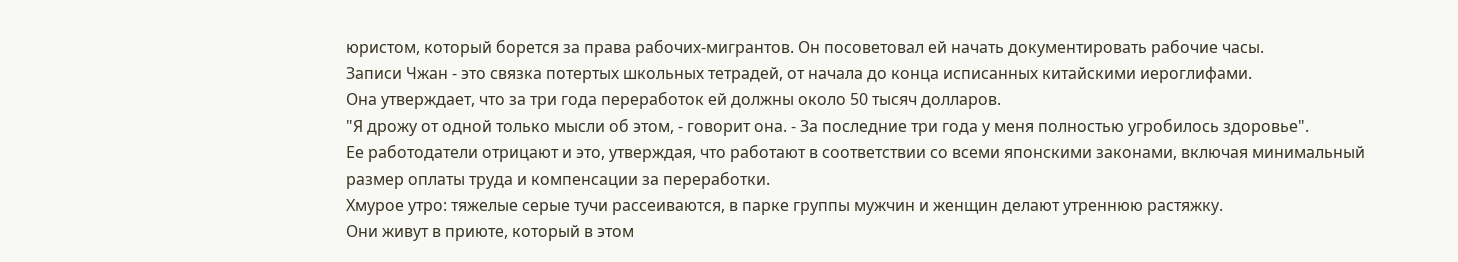юристом, который борется за права рабочих-мигрантов. Он посоветовал ей начать документировать рабочие часы.
Записи Чжан - это связка потертых школьных тетрадей, от начала до конца исписанных китайскими иероглифами.
Она утверждает, что за три года переработок ей должны около 50 тысяч долларов.
"Я дрожу от одной только мысли об этом, - говорит она. - За последние три года у меня полностью угробилось здоровье".
Ее работодатели отрицают и это, утверждая, что работают в соответствии со всеми японскими законами, включая минимальный размер оплаты труда и компенсации за переработки.
Хмурое утро: тяжелые серые тучи рассеиваются, в парке группы мужчин и женщин делают утреннюю растяжку.
Они живут в приюте, который в этом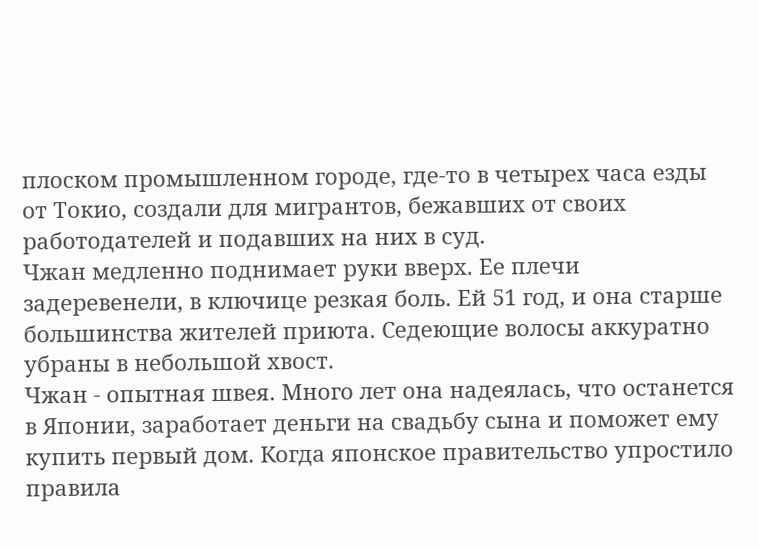плоском промышленном городе, где-то в четырех часа езды от Токио, создали для мигрантов, бежавших от своих работодателей и подавших на них в суд.
Чжан медленно поднимает руки вверх. Ее плечи задеревенели, в ключице резкая боль. Ей 51 год, и она старше большинства жителей приюта. Седеющие волосы аккуратно убраны в небольшой хвост.
Чжан - опытная швея. Много лет она надеялась, что останется в Японии, заработает деньги на свадьбу сына и поможет ему купить первый дом. Когда японское правительство упростило правила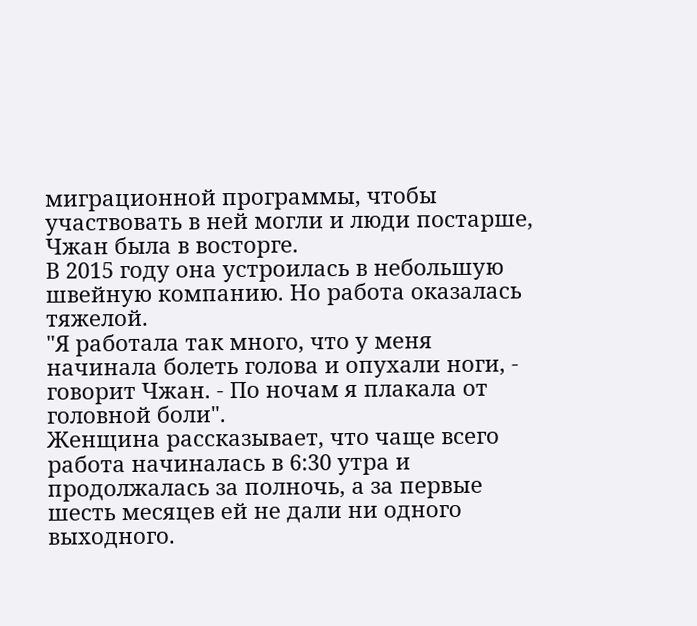миграционной программы, чтобы участвовать в ней могли и люди постарше, Чжан была в восторге.
В 2015 году она устроилась в небольшую швейную компанию. Но работа оказалась тяжелой.
"Я работала так много, что у меня начинала болеть голова и опухали ноги, - говорит Чжан. - По ночам я плакала от головной боли".
Женщина рассказывает, что чаще всего работа начиналась в 6:30 утра и продолжалась за полночь, а за первые шесть месяцев ей не дали ни одного выходного.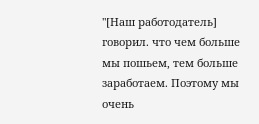"[Наш работодатель] говорил. что чем больше мы пошьем, тем больше заработаем. Поэтому мы очень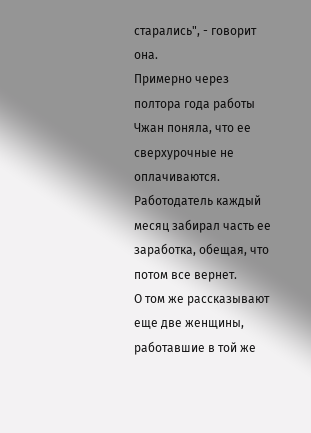старались", - говорит она.
Примерно через полтора года работы Чжан поняла, что ее сверхурочные не оплачиваются. Работодатель каждый месяц забирал часть ее заработка, обещая, что потом все вернет.
О том же рассказывают еще две женщины, работавшие в той же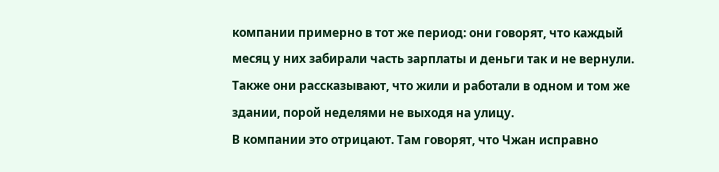компании примерно в тот же период: они говорят, что каждый месяц у них забирали часть зарплаты и деньги так и не вернули.
Также они рассказывают, что жили и работали в одном и том же здании, порой неделями не выходя на улицу.
В компании это отрицают. Там говорят, что Чжан исправно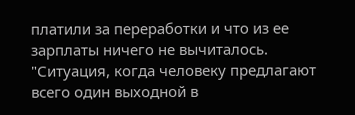платили за переработки и что из ее зарплаты ничего не вычиталось. "Ситуация, когда человеку предлагают всего один выходной в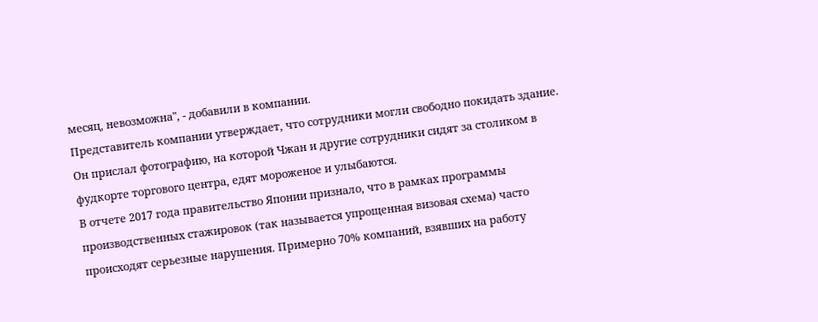месяц, невозможна", - добавили в компании.
Представитель компании утверждает, что сотрудники могли свободно покидать здание. Он прислал фотографию, на которой Чжан и другие сотрудники сидят за столиком в фудкорте торгового центра, едят мороженое и улыбаются.
В отчете 2017 года правительство Японии признало, что в рамках программы производственных стажировок (так называется упрощенная визовая схема) часто происходят серьезные нарушения. Примерно 70% компаний, взявших на работу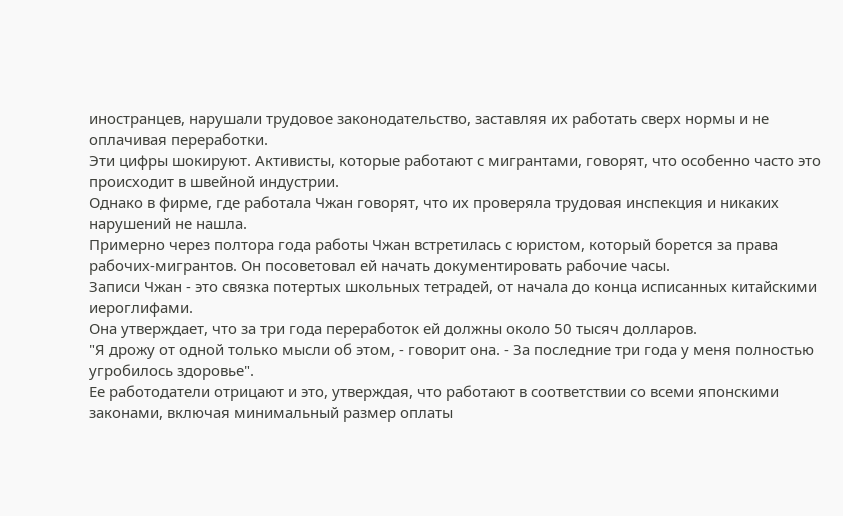иностранцев, нарушали трудовое законодательство, заставляя их работать сверх нормы и не оплачивая переработки.
Эти цифры шокируют. Активисты, которые работают с мигрантами, говорят, что особенно часто это происходит в швейной индустрии.
Однако в фирме, где работала Чжан говорят, что их проверяла трудовая инспекция и никаких нарушений не нашла.
Примерно через полтора года работы Чжан встретилась с юристом, который борется за права рабочих-мигрантов. Он посоветовал ей начать документировать рабочие часы.
Записи Чжан - это связка потертых школьных тетрадей, от начала до конца исписанных китайскими иероглифами.
Она утверждает, что за три года переработок ей должны около 50 тысяч долларов.
"Я дрожу от одной только мысли об этом, - говорит она. - За последние три года у меня полностью угробилось здоровье".
Ее работодатели отрицают и это, утверждая, что работают в соответствии со всеми японскими законами, включая минимальный размер оплаты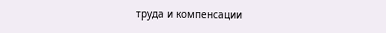труда и компенсации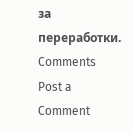за переработки.
Comments
Post a Comment